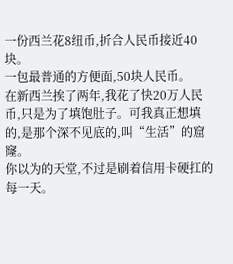一份西兰花8纽币,折合人民币接近40块。
一包最普通的方便面,50块人民币。
在新西兰挨了两年,我花了快20万人民币,只是为了填饱肚子。可我真正想填的,是那个深不见底的,叫“生活”的窟窿。
你以为的天堂,不过是刷着信用卡硬扛的每一天。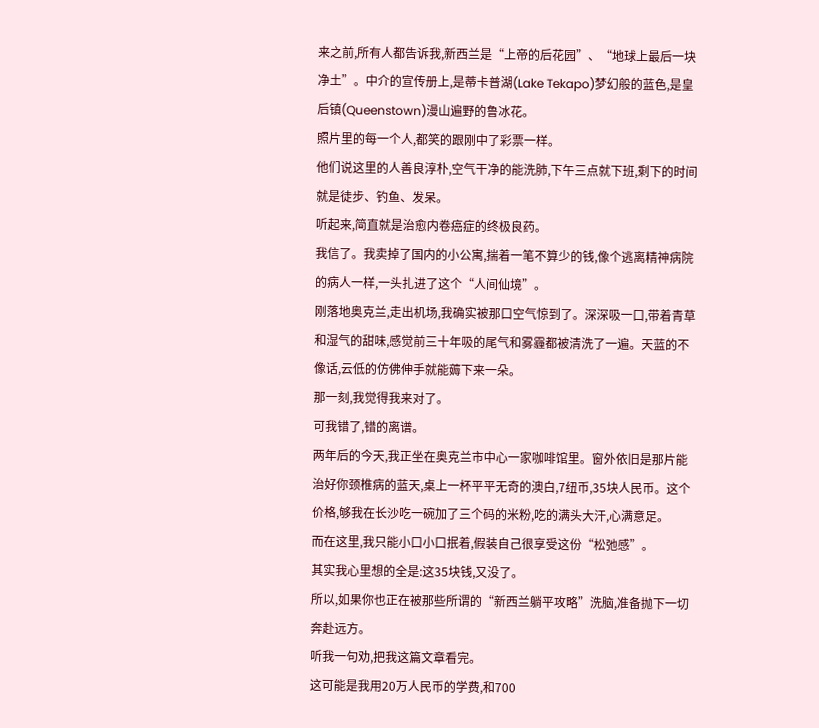来之前,所有人都告诉我,新西兰是“上帝的后花园”、“地球上最后一块净土”。中介的宣传册上,是蒂卡普湖(Lake Tekapo)梦幻般的蓝色,是皇后镇(Queenstown)漫山遍野的鲁冰花。
照片里的每一个人,都笑的跟刚中了彩票一样。
他们说这里的人善良淳朴,空气干净的能洗肺,下午三点就下班,剩下的时间就是徒步、钓鱼、发呆。
听起来,简直就是治愈内卷癌症的终极良药。
我信了。我卖掉了国内的小公寓,揣着一笔不算少的钱,像个逃离精神病院的病人一样,一头扎进了这个“人间仙境”。
刚落地奥克兰,走出机场,我确实被那口空气惊到了。深深吸一口,带着青草和湿气的甜味,感觉前三十年吸的尾气和雾霾都被清洗了一遍。天蓝的不像话,云低的仿佛伸手就能薅下来一朵。
那一刻,我觉得我来对了。
可我错了,错的离谱。
两年后的今天,我正坐在奥克兰市中心一家咖啡馆里。窗外依旧是那片能治好你颈椎病的蓝天,桌上一杯平平无奇的澳白,7纽币,35块人民币。这个价格,够我在长沙吃一碗加了三个码的米粉,吃的满头大汗,心满意足。
而在这里,我只能小口小口抿着,假装自己很享受这份“松弛感”。
其实我心里想的全是:这35块钱,又没了。
所以,如果你也正在被那些所谓的“新西兰躺平攻略”洗脑,准备抛下一切奔赴远方。
听我一句劝,把我这篇文章看完。
这可能是我用20万人民币的学费,和700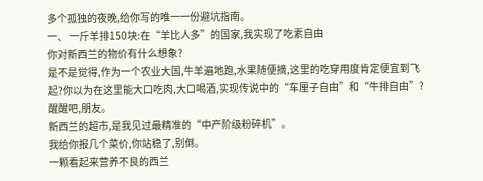多个孤独的夜晚,给你写的唯一一份避坑指南。
一、 一斤羊排150块:在“羊比人多”的国家,我实现了吃素自由
你对新西兰的物价有什么想象?
是不是觉得,作为一个农业大国,牛羊遍地跑,水果随便摘,这里的吃穿用度肯定便宜到飞起?你以为在这里能大口吃肉,大口喝酒,实现传说中的“车厘子自由”和“牛排自由”?
醒醒吧,朋友。
新西兰的超市,是我见过最精准的“中产阶级粉碎机”。
我给你报几个菜价,你站稳了,别倒。
一颗看起来营养不良的西兰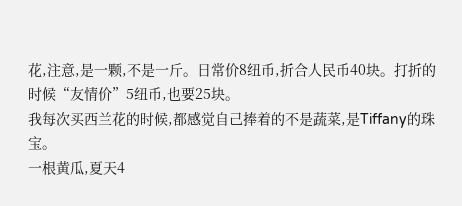花,注意,是一颗,不是一斤。日常价8纽币,折合人民币40块。打折的时候“友情价”5纽币,也要25块。
我每次买西兰花的时候,都感觉自己捧着的不是蔬菜,是Tiffany的珠宝。
一根黄瓜,夏天4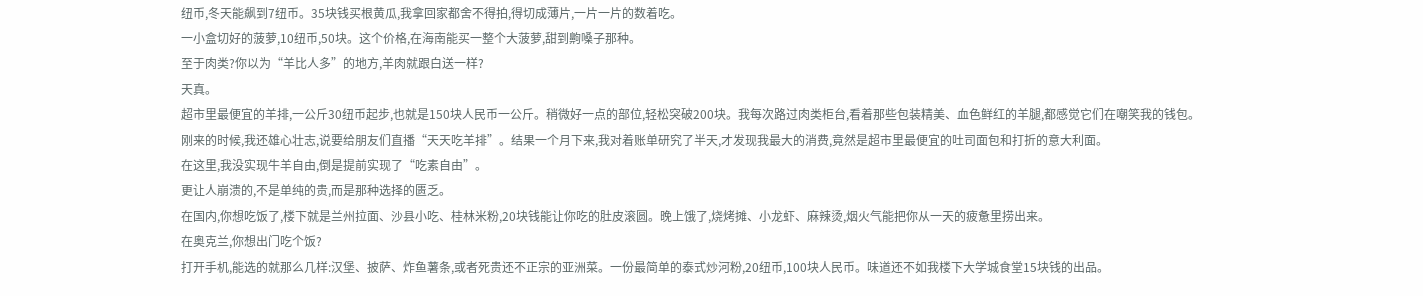纽币,冬天能飙到7纽币。35块钱买根黄瓜,我拿回家都舍不得拍,得切成薄片,一片一片的数着吃。
一小盒切好的菠萝,10纽币,50块。这个价格,在海南能买一整个大菠萝,甜到齁嗓子那种。
至于肉类?你以为“羊比人多”的地方,羊肉就跟白送一样?
天真。
超市里最便宜的羊排,一公斤30纽币起步,也就是150块人民币一公斤。稍微好一点的部位,轻松突破200块。我每次路过肉类柜台,看着那些包装精美、血色鲜红的羊腿,都感觉它们在嘲笑我的钱包。
刚来的时候,我还雄心壮志,说要给朋友们直播“天天吃羊排”。结果一个月下来,我对着账单研究了半天,才发现我最大的消费,竟然是超市里最便宜的吐司面包和打折的意大利面。
在这里,我没实现牛羊自由,倒是提前实现了“吃素自由”。
更让人崩溃的,不是单纯的贵,而是那种选择的匮乏。
在国内,你想吃饭了,楼下就是兰州拉面、沙县小吃、桂林米粉,20块钱能让你吃的肚皮滚圆。晚上饿了,烧烤摊、小龙虾、麻辣烫,烟火气能把你从一天的疲惫里捞出来。
在奥克兰,你想出门吃个饭?
打开手机,能选的就那么几样:汉堡、披萨、炸鱼薯条,或者死贵还不正宗的亚洲菜。一份最简单的泰式炒河粉,20纽币,100块人民币。味道还不如我楼下大学城食堂15块钱的出品。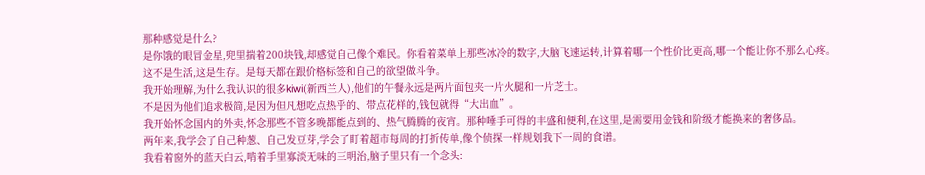那种感觉是什么?
是你饿的眼冒金星,兜里揣着200块钱,却感觉自己像个难民。你看着菜单上那些冰冷的数字,大脑飞速运转,计算着哪一个性价比更高,哪一个能让你不那么心疼。
这不是生活,这是生存。是每天都在跟价格标签和自己的欲望做斗争。
我开始理解,为什么我认识的很多kiwi(新西兰人),他们的午餐永远是两片面包夹一片火腿和一片芝士。
不是因为他们追求极简,是因为但凡想吃点热乎的、带点花样的,钱包就得“大出血”。
我开始怀念国内的外卖,怀念那些不管多晚都能点到的、热气腾腾的夜宵。那种唾手可得的丰盛和便利,在这里,是需要用金钱和阶级才能换来的奢侈品。
两年来,我学会了自己种葱、自己发豆芽,学会了盯着超市每周的打折传单,像个侦探一样规划我下一周的食谱。
我看着窗外的蓝天白云,啃着手里寡淡无味的三明治,脑子里只有一个念头: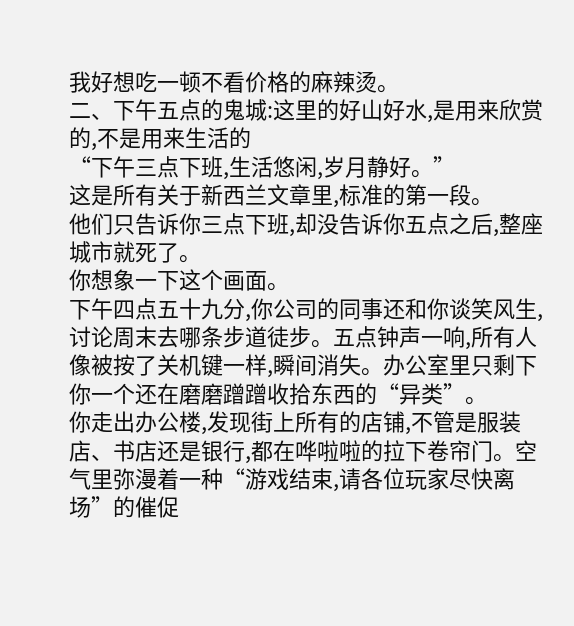我好想吃一顿不看价格的麻辣烫。
二、下午五点的鬼城:这里的好山好水,是用来欣赏的,不是用来生活的
“下午三点下班,生活悠闲,岁月静好。”
这是所有关于新西兰文章里,标准的第一段。
他们只告诉你三点下班,却没告诉你五点之后,整座城市就死了。
你想象一下这个画面。
下午四点五十九分,你公司的同事还和你谈笑风生,讨论周末去哪条步道徒步。五点钟声一响,所有人像被按了关机键一样,瞬间消失。办公室里只剩下你一个还在磨磨蹭蹭收拾东西的“异类”。
你走出办公楼,发现街上所有的店铺,不管是服装店、书店还是银行,都在哗啦啦的拉下卷帘门。空气里弥漫着一种“游戏结束,请各位玩家尽快离场”的催促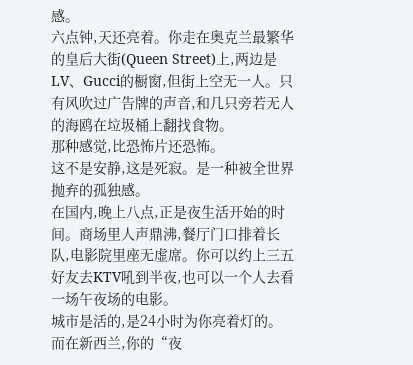感。
六点钟,天还亮着。你走在奥克兰最繁华的皇后大街(Queen Street)上,两边是LV、Gucci的橱窗,但街上空无一人。只有风吹过广告牌的声音,和几只旁若无人的海鸥在垃圾桶上翻找食物。
那种感觉,比恐怖片还恐怖。
这不是安静,这是死寂。是一种被全世界抛弃的孤独感。
在国内,晚上八点,正是夜生活开始的时间。商场里人声鼎沸,餐厅门口排着长队,电影院里座无虚席。你可以约上三五好友去KTV吼到半夜,也可以一个人去看一场午夜场的电影。
城市是活的,是24小时为你亮着灯的。
而在新西兰,你的“夜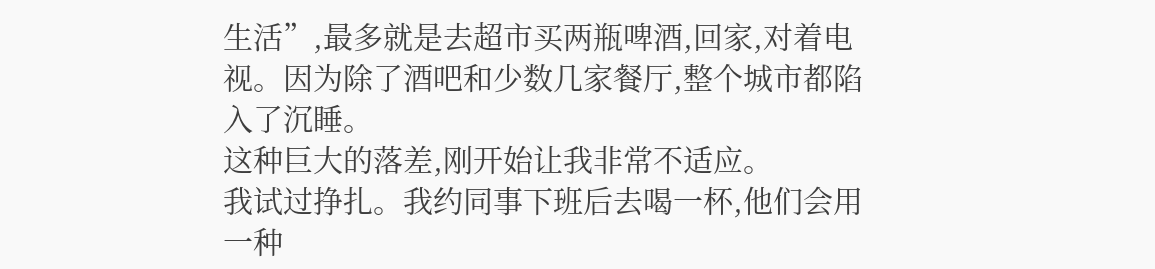生活”,最多就是去超市买两瓶啤酒,回家,对着电视。因为除了酒吧和少数几家餐厅,整个城市都陷入了沉睡。
这种巨大的落差,刚开始让我非常不适应。
我试过挣扎。我约同事下班后去喝一杯,他们会用一种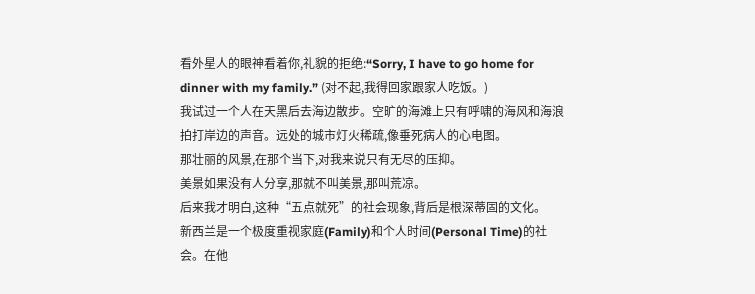看外星人的眼神看着你,礼貌的拒绝:“Sorry, I have to go home for dinner with my family.” (对不起,我得回家跟家人吃饭。)
我试过一个人在天黑后去海边散步。空旷的海滩上只有呼啸的海风和海浪拍打岸边的声音。远处的城市灯火稀疏,像垂死病人的心电图。
那壮丽的风景,在那个当下,对我来说只有无尽的压抑。
美景如果没有人分享,那就不叫美景,那叫荒凉。
后来我才明白,这种“五点就死”的社会现象,背后是根深蒂固的文化。
新西兰是一个极度重视家庭(Family)和个人时间(Personal Time)的社会。在他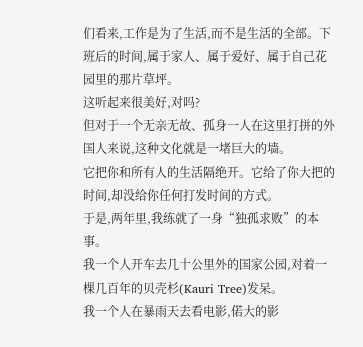们看来,工作是为了生活,而不是生活的全部。下班后的时间,属于家人、属于爱好、属于自己花园里的那片草坪。
这听起来很美好,对吗?
但对于一个无亲无故、孤身一人在这里打拼的外国人来说,这种文化就是一堵巨大的墙。
它把你和所有人的生活隔绝开。它给了你大把的时间,却没给你任何打发时间的方式。
于是,两年里,我练就了一身“独孤求败”的本事。
我一个人开车去几十公里外的国家公园,对着一棵几百年的贝壳杉(Kauri Tree)发呆。
我一个人在暴雨天去看电影,偌大的影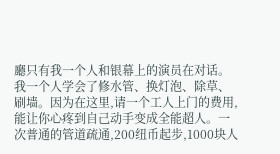廳只有我一个人和银幕上的演员在对话。
我一个人学会了修水管、换灯泡、除草、刷墙。因为在这里,请一个工人上门的费用,能让你心疼到自己动手变成全能超人。一次普通的管道疏通,200纽币起步,1000块人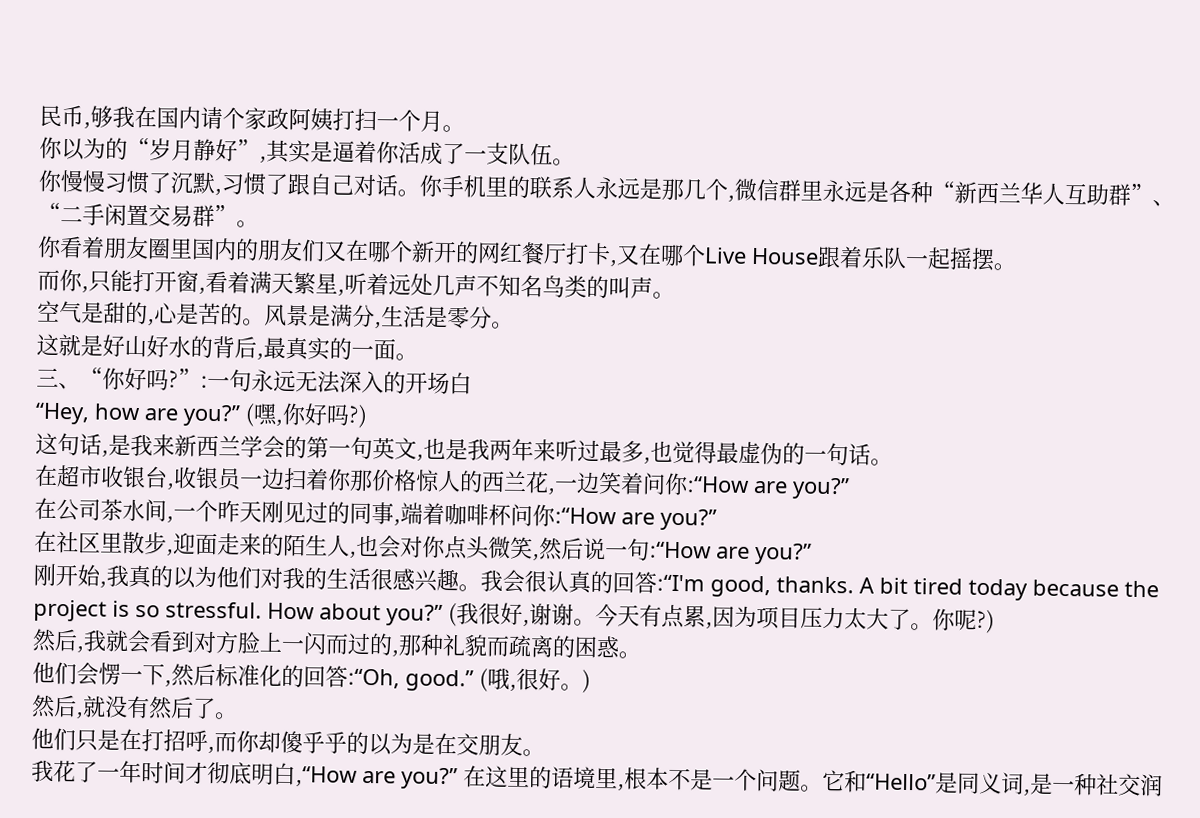民币,够我在国内请个家政阿姨打扫一个月。
你以为的“岁月静好”,其实是逼着你活成了一支队伍。
你慢慢习惯了沉默,习惯了跟自己对话。你手机里的联系人永远是那几个,微信群里永远是各种“新西兰华人互助群”、“二手闲置交易群”。
你看着朋友圈里国内的朋友们又在哪个新开的网红餐厅打卡,又在哪个Live House跟着乐队一起摇摆。
而你,只能打开窗,看着满天繁星,听着远处几声不知名鸟类的叫声。
空气是甜的,心是苦的。风景是满分,生活是零分。
这就是好山好水的背后,最真实的一面。
三、“你好吗?”:一句永远无法深入的开场白
“Hey, how are you?” (嘿,你好吗?)
这句话,是我来新西兰学会的第一句英文,也是我两年来听过最多,也觉得最虚伪的一句话。
在超市收银台,收银员一边扫着你那价格惊人的西兰花,一边笑着问你:“How are you?”
在公司茶水间,一个昨天刚见过的同事,端着咖啡杯问你:“How are you?”
在社区里散步,迎面走来的陌生人,也会对你点头微笑,然后说一句:“How are you?”
刚开始,我真的以为他们对我的生活很感兴趣。我会很认真的回答:“I'm good, thanks. A bit tired today because the project is so stressful. How about you?” (我很好,谢谢。今天有点累,因为项目压力太大了。你呢?)
然后,我就会看到对方脸上一闪而过的,那种礼貌而疏离的困惑。
他们会愣一下,然后标准化的回答:“Oh, good.” (哦,很好。)
然后,就没有然后了。
他们只是在打招呼,而你却傻乎乎的以为是在交朋友。
我花了一年时间才彻底明白,“How are you?” 在这里的语境里,根本不是一个问题。它和“Hello”是同义词,是一种社交润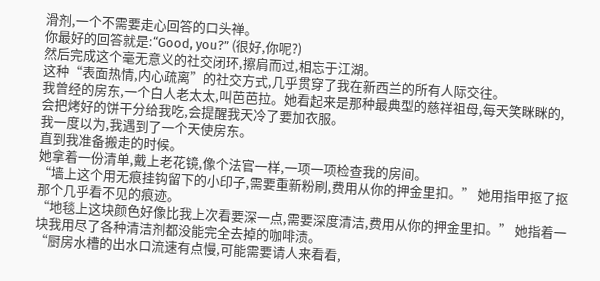滑剂,一个不需要走心回答的口头禅。
你最好的回答就是:“Good, you?” (很好,你呢?)
然后完成这个毫无意义的社交闭环,擦肩而过,相忘于江湖。
这种“表面热情,内心疏离”的社交方式,几乎贯穿了我在新西兰的所有人际交往。
我曾经的房东,一个白人老太太,叫芭芭拉。她看起来是那种最典型的慈祥祖母,每天笑眯眯的,会把烤好的饼干分给我吃,会提醒我天冷了要加衣服。
我一度以为,我遇到了一个天使房东。
直到我准备搬走的时候。
她拿着一份清单,戴上老花镜,像个法官一样,一项一项检查我的房间。
“墙上这个用无痕挂钩留下的小印子,需要重新粉刷,费用从你的押金里扣。” 她用指甲抠了抠那个几乎看不见的痕迹。
“地毯上这块颜色好像比我上次看要深一点,需要深度清洁,费用从你的押金里扣。” 她指着一块我用尽了各种清洁剂都没能完全去掉的咖啡渍。
“厨房水槽的出水口流速有点慢,可能需要请人来看看,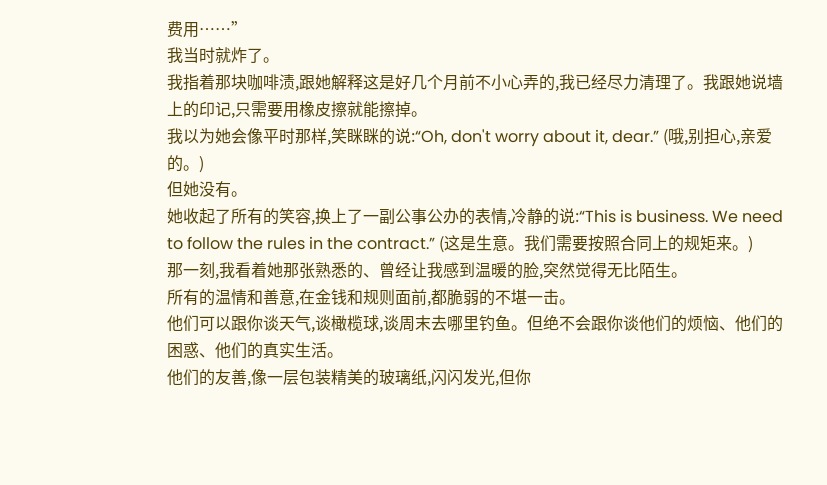费用……”
我当时就炸了。
我指着那块咖啡渍,跟她解释这是好几个月前不小心弄的,我已经尽力清理了。我跟她说墙上的印记,只需要用橡皮擦就能擦掉。
我以为她会像平时那样,笑眯眯的说:“Oh, don't worry about it, dear.” (哦,别担心,亲爱的。)
但她没有。
她收起了所有的笑容,换上了一副公事公办的表情,冷静的说:“This is business. We need to follow the rules in the contract.” (这是生意。我们需要按照合同上的规矩来。)
那一刻,我看着她那张熟悉的、曾经让我感到温暖的脸,突然觉得无比陌生。
所有的温情和善意,在金钱和规则面前,都脆弱的不堪一击。
他们可以跟你谈天气,谈橄榄球,谈周末去哪里钓鱼。但绝不会跟你谈他们的烦恼、他们的困惑、他们的真实生活。
他们的友善,像一层包装精美的玻璃纸,闪闪发光,但你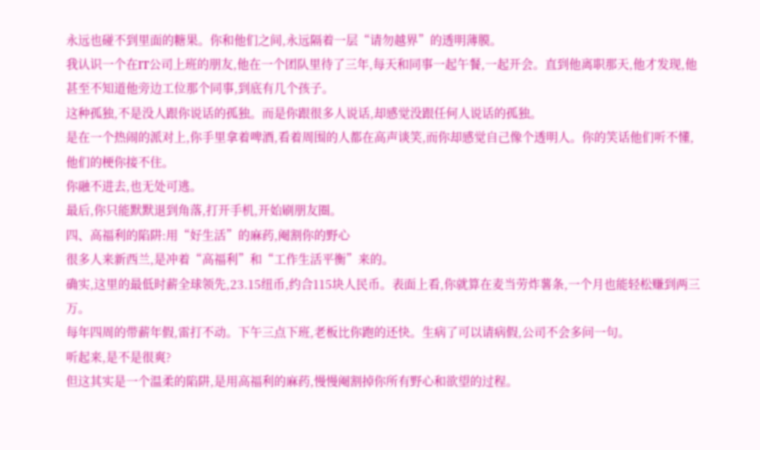永远也碰不到里面的糖果。你和他们之间,永远隔着一层“请勿越界”的透明薄膜。
我认识一个在IT公司上班的朋友,他在一个团队里待了三年,每天和同事一起午餐,一起开会。直到他离职那天,他才发现,他甚至不知道他旁边工位那个同事,到底有几个孩子。
这种孤独,不是没人跟你说话的孤独。而是你跟很多人说话,却感觉没跟任何人说话的孤独。
是在一个热闹的派对上,你手里拿着啤酒,看着周围的人都在高声谈笑,而你却感觉自己像个透明人。你的笑话他们听不懂,他们的梗你接不住。
你融不进去,也无处可逃。
最后,你只能默默退到角落,打开手机,开始刷朋友圈。
四、高福利的陷阱:用“好生活”的麻药,阉割你的野心
很多人来新西兰,是冲着“高福利”和“工作生活平衡”来的。
确实,这里的最低时薪全球领先,23.15纽币,约合115块人民币。表面上看,你就算在麦当劳炸薯条,一个月也能轻松赚到两三万。
每年四周的带薪年假,雷打不动。下午三点下班,老板比你跑的还快。生病了可以请病假,公司不会多问一句。
听起来,是不是很爽?
但这其实是一个温柔的陷阱,是用高福利的麻药,慢慢阉割掉你所有野心和欲望的过程。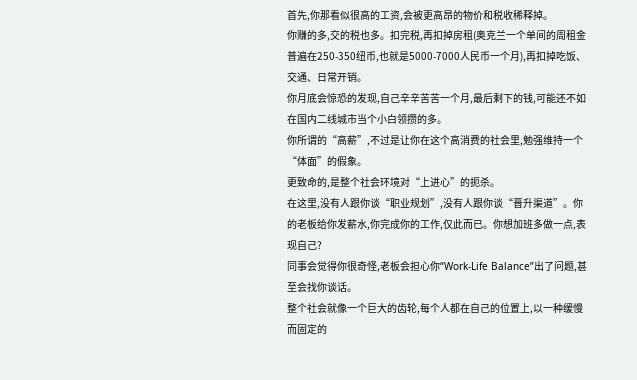首先,你那看似很高的工资,会被更高昂的物价和税收稀释掉。
你赚的多,交的税也多。扣完税,再扣掉房租(奥克兰一个单间的周租金普遍在250-350纽币,也就是5000-7000人民币一个月),再扣掉吃饭、交通、日常开销。
你月底会惊恐的发现,自己辛辛苦苦一个月,最后剩下的钱,可能还不如在国内二线城市当个小白领攒的多。
你所谓的“高薪”,不过是让你在这个高消费的社会里,勉强维持一个“体面”的假象。
更致命的,是整个社会环境对“上进心”的扼杀。
在这里,没有人跟你谈“职业规划”,没有人跟你谈“晋升渠道”。你的老板给你发薪水,你完成你的工作,仅此而已。你想加班多做一点,表现自己?
同事会觉得你很奇怪,老板会担心你“Work-Life Balance”出了问题,甚至会找你谈话。
整个社会就像一个巨大的齿轮,每个人都在自己的位置上,以一种缓慢而固定的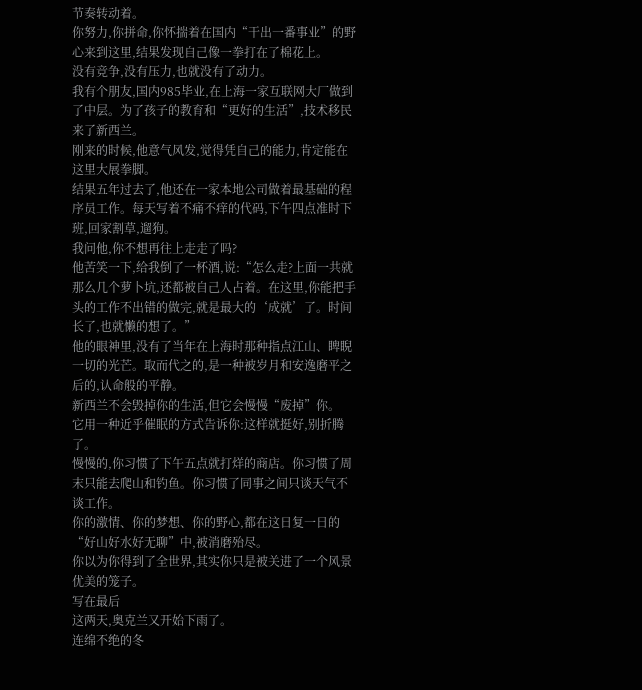节奏转动着。
你努力,你拼命,你怀揣着在国内“干出一番事业”的野心来到这里,结果发现自己像一拳打在了棉花上。
没有竞争,没有压力,也就没有了动力。
我有个朋友,国内985毕业,在上海一家互联网大厂做到了中层。为了孩子的教育和“更好的生活”,技术移民来了新西兰。
刚来的时候,他意气风发,觉得凭自己的能力,肯定能在这里大展拳脚。
结果五年过去了,他还在一家本地公司做着最基础的程序员工作。每天写着不痛不痒的代码,下午四点准时下班,回家割草,遛狗。
我问他,你不想再往上走走了吗?
他苦笑一下,给我倒了一杯酒,说:“怎么走?上面一共就那么几个萝卜坑,还都被自己人占着。在这里,你能把手头的工作不出错的做完,就是最大的‘成就’了。时间长了,也就懒的想了。”
他的眼神里,没有了当年在上海时那种指点江山、睥睨一切的光芒。取而代之的,是一种被岁月和安逸磨平之后的,认命般的平静。
新西兰不会毁掉你的生活,但它会慢慢“废掉”你。
它用一种近乎催眠的方式告诉你:这样就挺好,别折腾了。
慢慢的,你习惯了下午五点就打烊的商店。你习惯了周末只能去爬山和钓鱼。你习惯了同事之间只谈天气不谈工作。
你的激情、你的梦想、你的野心,都在这日复一日的“好山好水好无聊”中,被消磨殆尽。
你以为你得到了全世界,其实你只是被关进了一个风景优美的笼子。
写在最后
这两天,奥克兰又开始下雨了。
连绵不绝的冬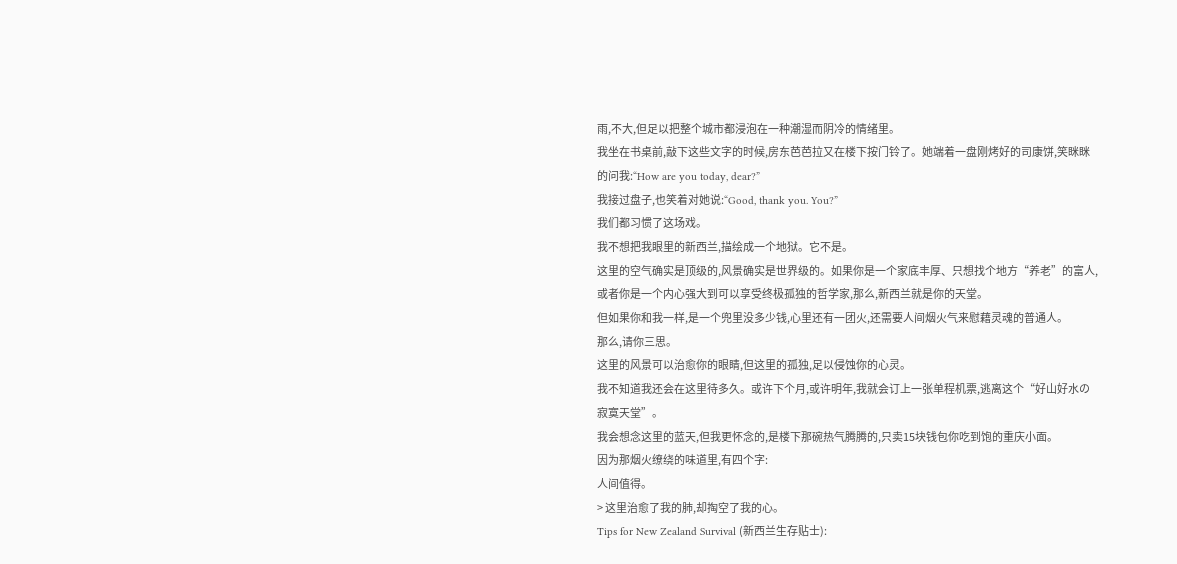雨,不大,但足以把整个城市都浸泡在一种潮湿而阴冷的情绪里。
我坐在书桌前,敲下这些文字的时候,房东芭芭拉又在楼下按门铃了。她端着一盘刚烤好的司康饼,笑眯眯的问我:“How are you today, dear?”
我接过盘子,也笑着对她说:“Good, thank you. You?”
我们都习惯了这场戏。
我不想把我眼里的新西兰,描绘成一个地狱。它不是。
这里的空气确实是顶级的,风景确实是世界级的。如果你是一个家底丰厚、只想找个地方“养老”的富人,或者你是一个内心强大到可以享受终极孤独的哲学家,那么,新西兰就是你的天堂。
但如果你和我一样,是一个兜里没多少钱,心里还有一团火,还需要人间烟火气来慰藉灵魂的普通人。
那么,请你三思。
这里的风景可以治愈你的眼睛,但这里的孤独,足以侵蚀你的心灵。
我不知道我还会在这里待多久。或许下个月,或许明年,我就会订上一张单程机票,逃离这个“好山好水の寂寞天堂”。
我会想念这里的蓝天,但我更怀念的,是楼下那碗热气腾腾的,只卖15块钱包你吃到饱的重庆小面。
因为那烟火缭绕的味道里,有四个字:
人间值得。
> 这里治愈了我的肺,却掏空了我的心。
Tips for New Zealand Survival (新西兰生存贴士):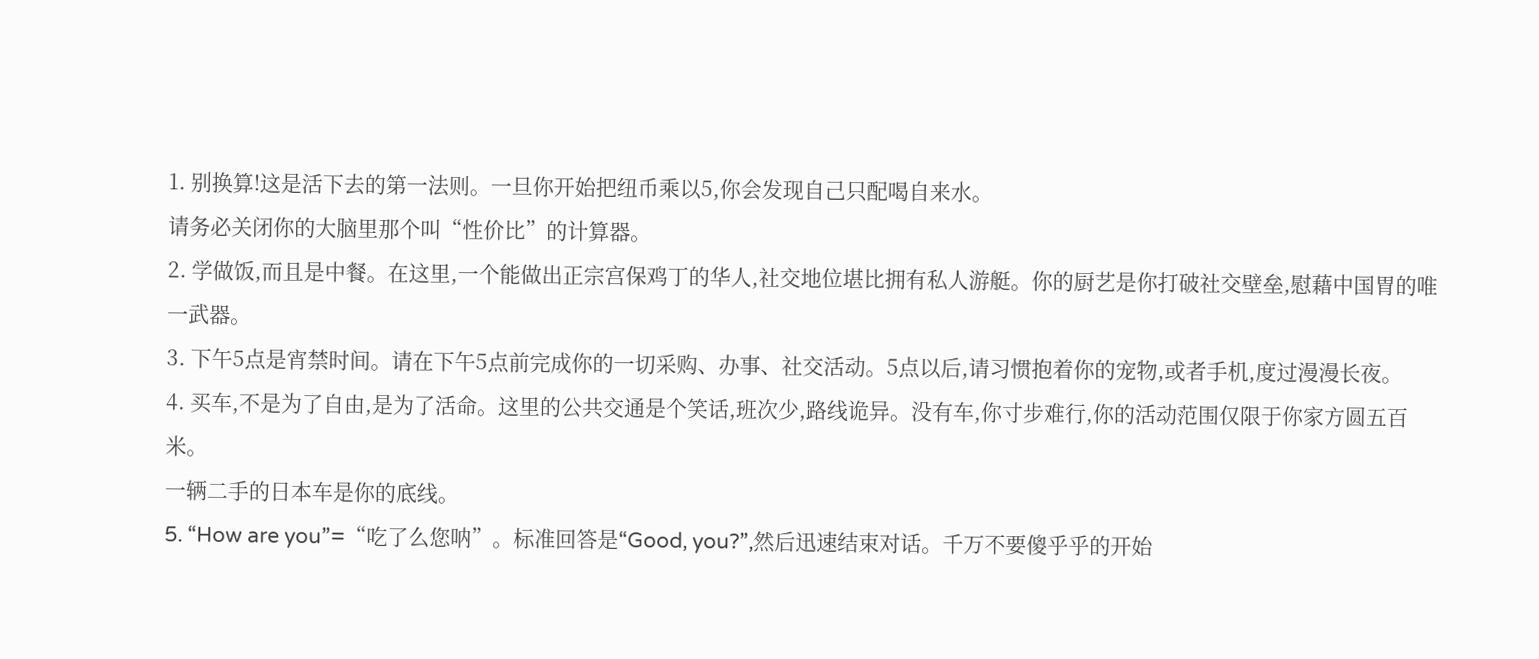1. 别换算!这是活下去的第一法则。一旦你开始把纽币乘以5,你会发现自己只配喝自来水。
请务必关闭你的大脑里那个叫“性价比”的计算器。
2. 学做饭,而且是中餐。在这里,一个能做出正宗宫保鸡丁的华人,社交地位堪比拥有私人游艇。你的厨艺是你打破社交壁垒,慰藉中国胃的唯一武器。
3. 下午5点是宵禁时间。请在下午5点前完成你的一切采购、办事、社交活动。5点以后,请习惯抱着你的宠物,或者手机,度过漫漫长夜。
4. 买车,不是为了自由,是为了活命。这里的公共交通是个笑话,班次少,路线诡异。没有车,你寸步难行,你的活动范围仅限于你家方圆五百米。
一辆二手的日本车是你的底线。
5. “How are you”=“吃了么您呐”。标准回答是“Good, you?”,然后迅速结束对话。千万不要傻乎乎的开始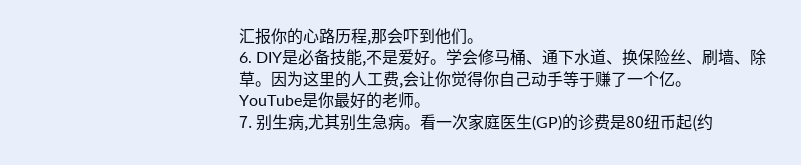汇报你的心路历程,那会吓到他们。
6. DIY是必备技能,不是爱好。学会修马桶、通下水道、换保险丝、刷墙、除草。因为这里的人工费,会让你觉得你自己动手等于赚了一个亿。
YouTube是你最好的老师。
7. 别生病,尤其别生急病。看一次家庭医生(GP)的诊费是80纽币起(约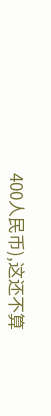400人民币),这还不算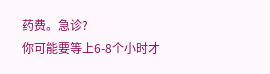药费。急诊?
你可能要等上6-8个小时才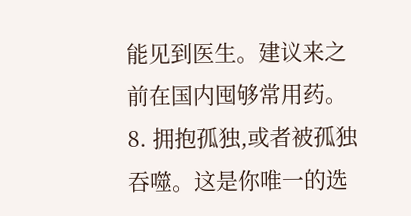能见到医生。建议来之前在国内囤够常用药。
8. 拥抱孤独,或者被孤独吞噬。这是你唯一的选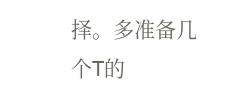择。多准备几个T的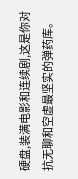硬盘,装满电影和连续剧,这是你对抗无聊和空虚最坚实的弹药库。